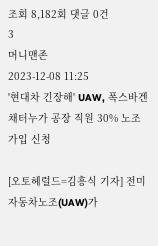조회 8,182회 댓글 0건
3
머니맨존
2023-12-08 11:25
'현대차 긴장해' UAW, 폭스바겐 채터누가 공장 직원 30% 노조 가입 신청

[오토헤럴드=김흥식 기자] 전미자동차노조(UAW)가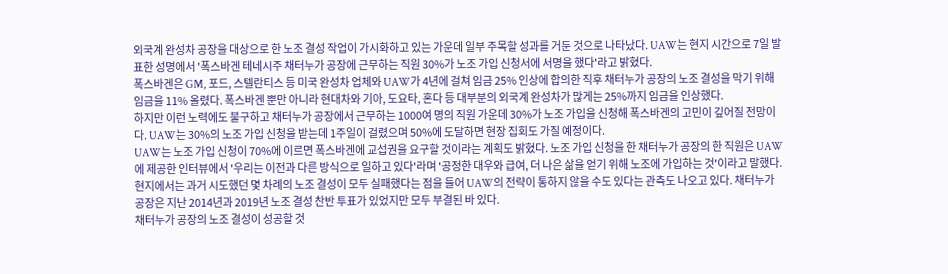외국계 완성차 공장을 대상으로 한 노조 결성 작업이 가시화하고 있는 가운데 일부 주목할 성과를 거둔 것으로 나타났다. UAW는 현지 시간으로 7일 발표한 성명에서 '폭스바겐 테네시주 채터누가 공장에 근무하는 직원 30%가 노조 가입 신청서에 서명을 했다'라고 밝혔다.
폭스바겐은 GM, 포드, 스텔란티스 등 미국 완성차 업체와 UAW가 4년에 걸쳐 임금 25% 인상에 합의한 직후 채터누가 공장의 노조 결성을 막기 위해 임금을 11% 올렸다. 폭스바겐 뿐만 아니라 현대차와 기아, 도요타, 혼다 등 대부분의 외국계 완성차가 많게는 25%까지 임금을 인상했다.
하지만 이런 노력에도 불구하고 채터누가 공장에서 근무하는 1000여 명의 직원 가운데 30%가 노조 가입을 신청해 폭스바겐의 고민이 깊어질 전망이다. UAW는 30%의 노조 가입 신청을 받는데 1주일이 걸렸으며 50%에 도달하면 현장 집회도 가질 예정이다.
UAW는 노조 가입 신청이 70%에 이르면 폭스바겐에 교섭권을 요구할 것이라는 계획도 밝혔다. 노조 가입 신청을 한 채터누가 공장의 한 직원은 UAW에 제공한 인터뷰에서 '우리는 이전과 다른 방식으로 일하고 있다'라며 '공정한 대우와 급여, 더 나은 삶을 얻기 위해 노조에 가입하는 것'이라고 말했다.
현지에서는 과거 시도했던 몇 차례의 노조 결성이 모두 실패했다는 점을 들어 UAW의 전략이 통하지 않을 수도 있다는 관측도 나오고 있다. 채터누가 공장은 지난 2014년과 2019년 노조 결성 찬반 투표가 있었지만 모두 부결된 바 있다.
채터누가 공장의 노조 결성이 성공할 것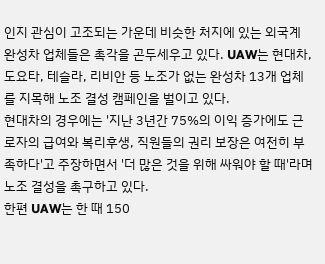인지 관심이 고조되는 가운데 비슷한 처지에 있는 외국계 완성차 업체들은 촉각을 곤두세우고 있다. UAW는 현대차, 도요타, 테슬라, 리비안 등 노조가 없는 완성차 13개 업체를 지목해 노조 결성 캠페인을 벌이고 있다.
현대차의 경우에는 '지난 3년간 75%의 이익 증가에도 근로자의 급여와 복리후생, 직원들의 권리 보장은 여전히 부족하다'고 주장하면서 '더 많은 것을 위해 싸워야 할 때'라며 노조 결성을 촉구하고 있다.
한편 UAW는 한 때 150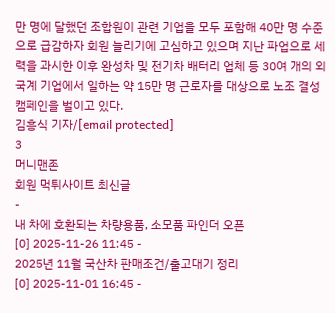만 명에 달했던 조합원이 관련 기업을 모두 포함해 40만 명 수준으로 급감하자 회원 늘리기에 고심하고 있으며 지난 파업으로 세력을 과시한 이후 완성차 및 전기차 배터리 업체 등 30여 개의 외국계 기업에서 일하는 약 15만 명 근로자를 대상으로 노조 결성 캠페인을 벌이고 있다.
김흥식 기자/[email protected]
3
머니맨존
회원 먹튀사이트 최신글
-
내 차에 호환되는 차량용품, 소모품 파인더 오픈
[0] 2025-11-26 11:45 -
2025년 11월 국산차 판매조건/출고대기 정리
[0] 2025-11-01 16:45 -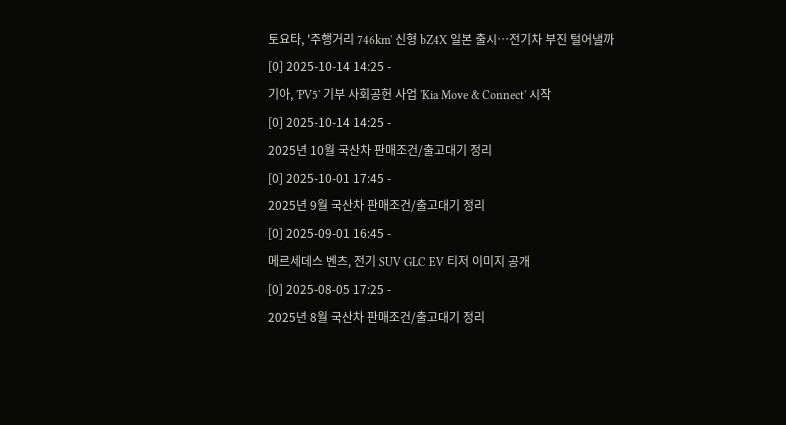토요타, '주행거리 746km' 신형 bZ4X 일본 출시…전기차 부진 털어낼까
[0] 2025-10-14 14:25 -
기아, 'PV5' 기부 사회공헌 사업 'Kia Move & Connect' 시작
[0] 2025-10-14 14:25 -
2025년 10월 국산차 판매조건/출고대기 정리
[0] 2025-10-01 17:45 -
2025년 9월 국산차 판매조건/출고대기 정리
[0] 2025-09-01 16:45 -
메르세데스 벤츠, 전기 SUV GLC EV 티저 이미지 공개
[0] 2025-08-05 17:25 -
2025년 8월 국산차 판매조건/출고대기 정리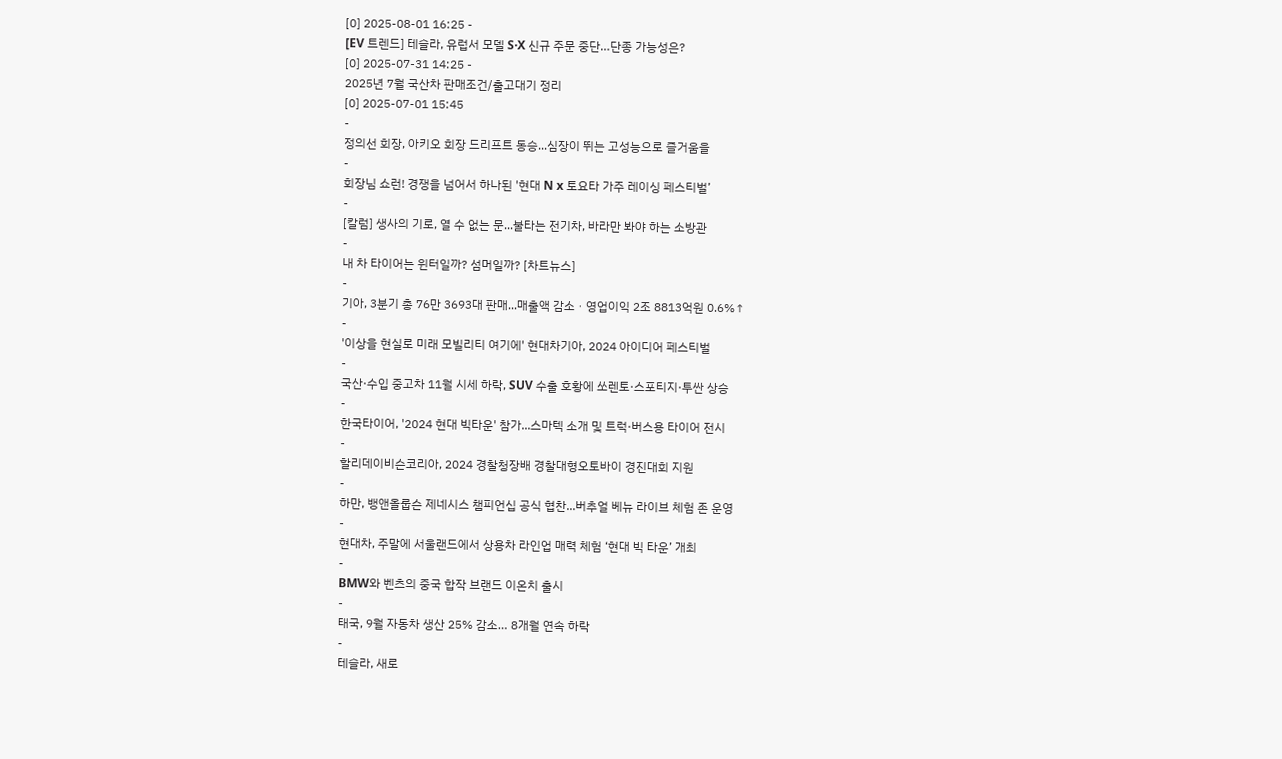[0] 2025-08-01 16:25 -
[EV 트렌드] 테슬라, 유럽서 모델 S·X 신규 주문 중단…단종 가능성은?
[0] 2025-07-31 14:25 -
2025년 7월 국산차 판매조건/출고대기 정리
[0] 2025-07-01 15:45
-
정의선 회장, 아키오 회장 드리프트 동승...심장이 뛰는 고성능으로 즐거움을
-
회장님 쇼런! 경쟁을 넘어서 하나된 '현대 N x 토요타 가주 레이싱 페스티벌’
-
[칼럼] 생사의 기로, 열 수 없는 문...불타는 전기차, 바라만 봐야 하는 소방관
-
내 차 타이어는 윈터일까? 섬머일까? [차트뉴스]
-
기아, 3분기 총 76만 3693대 판매...매출액 감소ㆍ영업이익 2조 8813억원 0.6%↑
-
'이상을 현실로 미래 모빌리티 여기에' 현대차기아, 2024 아이디어 페스티벌
-
국산·수입 중고차 11월 시세 하락, SUV 수출 호황에 쏘렌토·스포티지·투싼 상승
-
한국타이어, '2024 현대 빅타운' 참가...스마텍 소개 및 트럭·버스용 타이어 전시
-
할리데이비슨코리아, 2024 경찰청장배 경찰대형오토바이 경진대회 지원
-
하만, 뱅앤올룹슨 제네시스 챔피언십 공식 협찬...버추얼 베뉴 라이브 체험 존 운영
-
현대차, 주말에 서울랜드에서 상용차 라인업 매력 체험 ‘현대 빅 타운’ 개최
-
BMW와 벤츠의 중국 합작 브랜드 이온치 출시
-
태국, 9월 자동차 생산 25% 감소… 8개월 연속 하락
-
테슬라, 새로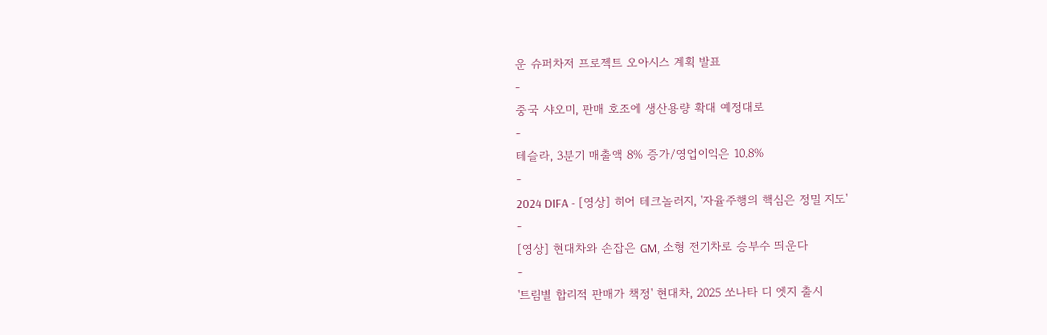운 슈퍼차저 프로젝트 오아시스 계획 발표
-
중국 샤오미, 판매 호조에 생산용량 확대 예정대로
-
테슬라, 3분기 매출액 8% 증가/영업이익은 10.8%
-
2024 DIFA - [영상] 히어 테크놀러지, '자율주행의 핵심은 정밀 지도'
-
[영상] 현대차와 손잡은 GM, 소형 전기차로 승부수 띄운다
-
'트림별 합리적 판매가 책정' 현대차, 2025 쏘나타 디 엣지 출시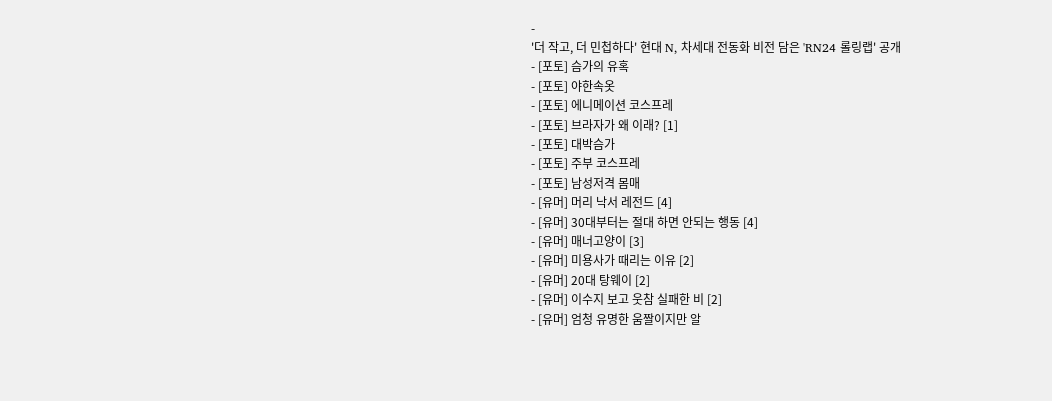-
'더 작고, 더 민첩하다' 현대 N, 차세대 전동화 비전 담은 'RN24 롤링랩' 공개
- [포토] 슴가의 유혹
- [포토] 야한속옷
- [포토] 에니메이션 코스프레
- [포토] 브라자가 왜 이래? [1]
- [포토] 대박슴가
- [포토] 주부 코스프레
- [포토] 남성저격 몸매
- [유머] 머리 낙서 레전드 [4]
- [유머] 30대부터는 절대 하면 안되는 행동 [4]
- [유머] 매너고양이 [3]
- [유머] 미용사가 때리는 이유 [2]
- [유머] 20대 탕웨이 [2]
- [유머] 이수지 보고 웃참 실패한 비 [2]
- [유머] 엄청 유명한 움짤이지만 알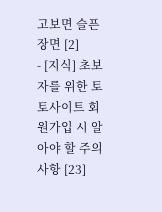고보면 슬픈 장면 [2]
- [지식] 초보자를 위한 토토사이트 회원가입 시 알아야 할 주의사항 [23]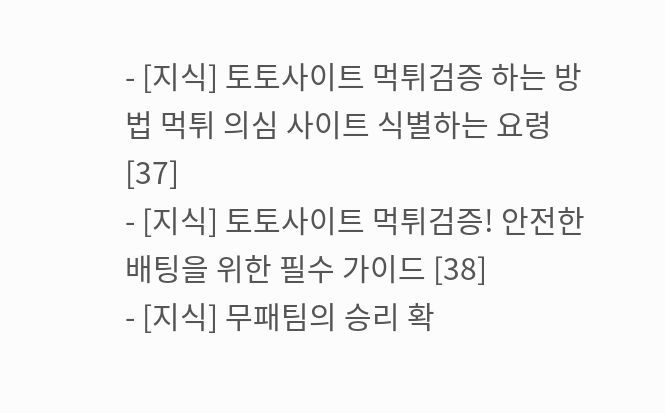- [지식] 토토사이트 먹튀검증 하는 방법 먹튀 의심 사이트 식별하는 요령 [37]
- [지식] 토토사이트 먹튀검증! 안전한 배팅을 위한 필수 가이드 [38]
- [지식] 무패팀의 승리 확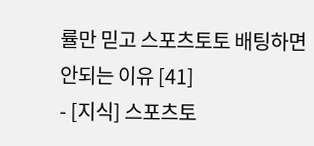률만 믿고 스포츠토토 배팅하면 안되는 이유 [41]
- [지식] 스포츠토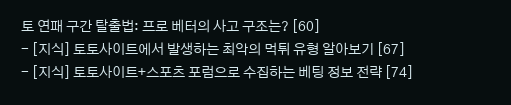토 연패 구간 탈출법: 프로 베터의 사고 구조는? [60]
- [지식] 토토사이트에서 발생하는 최악의 먹튀 유형 알아보기 [67]
- [지식] 토토사이트+스포츠 포럼으로 수집하는 베팅 정보 전략 [74]